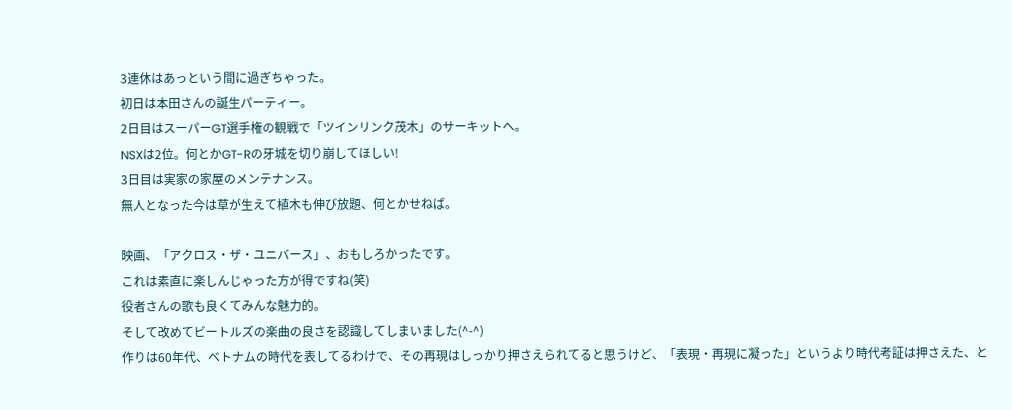3連休はあっという間に過ぎちゃった。
初日は本田さんの誕生パーティー。
2日目はスーパーGT選手権の観戦で「ツインリンク茂木」のサーキットへ。
NSXは2位。何とかGT-Rの牙城を切り崩してほしい!
3日目は実家の家屋のメンテナンス。
無人となった今は草が生えて植木も伸び放題、何とかせねば。

映画、「アクロス・ザ・ユニバース」、おもしろかったです。
これは素直に楽しんじゃった方が得ですね(笑)
役者さんの歌も良くてみんな魅力的。
そして改めてビートルズの楽曲の良さを認識してしまいました(^-^)
作りは60年代、ベトナムの時代を表してるわけで、その再現はしっかり押さえられてると思うけど、「表現・再現に凝った」というより時代考証は押さえた、と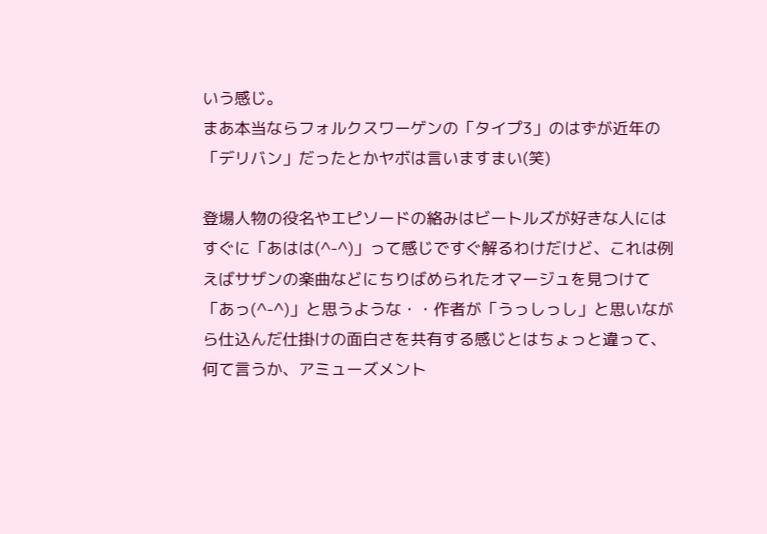いう感じ。
まあ本当ならフォルクスワーゲンの「タイプ3」のはずが近年の「デリバン」だったとかヤボは言いますまい(笑)

登場人物の役名やエピソードの絡みはビートルズが好きな人にはすぐに「あはは(^-^)」って感じですぐ解るわけだけど、これは例えばサザンの楽曲などにちりばめられたオマージュを見つけて「あっ(^-^)」と思うような・・作者が「うっしっし」と思いながら仕込んだ仕掛けの面白さを共有する感じとはちょっと違って、何て言うか、アミューズメント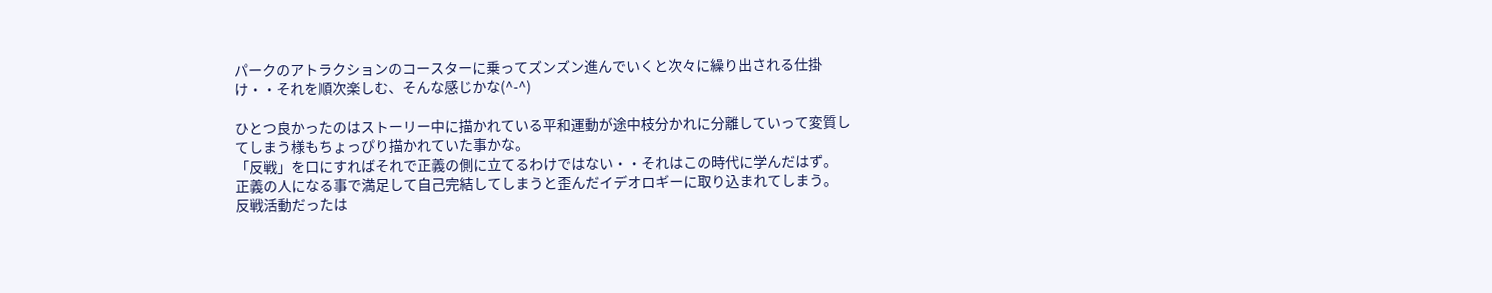パークのアトラクションのコースターに乗ってズンズン進んでいくと次々に繰り出される仕掛け・・それを順次楽しむ、そんな感じかな(^-^)

ひとつ良かったのはストーリー中に描かれている平和運動が途中枝分かれに分離していって変質してしまう様もちょっぴり描かれていた事かな。
「反戦」を口にすればそれで正義の側に立てるわけではない・・それはこの時代に学んだはず。
正義の人になる事で満足して自己完結してしまうと歪んだイデオロギーに取り込まれてしまう。
反戦活動だったは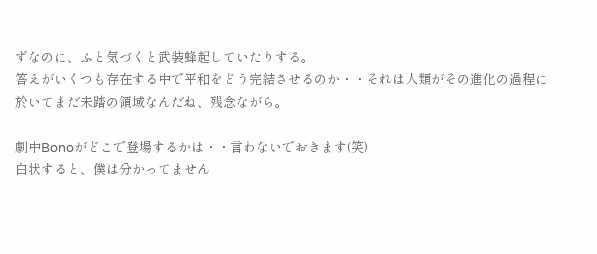ずなのに、ふと気づくと武装蜂起していたりする。
答えがいくつも存在する中で平和をどう完結させるのか・・それは人類がその進化の過程に於いてまだ未踏の領域なんだね、残念ながら。

劇中Bonoがどこで登場するかは・・言わないでおきます(笑)
白状すると、僕は分かってません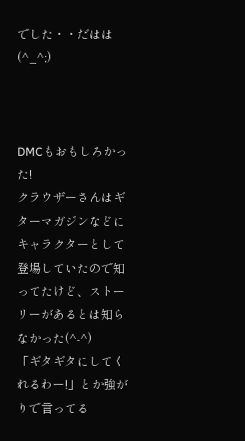でした・・だはは(^_^;)



DMCもおもしろかった!
クラウザーさんはギターマガジンなどにキャラクターとして登場していたので知ってたけど、ストーリーがあるとは知らなかった(^-^)
「ギタギタにしてくれるわー!」とか強がりで言ってる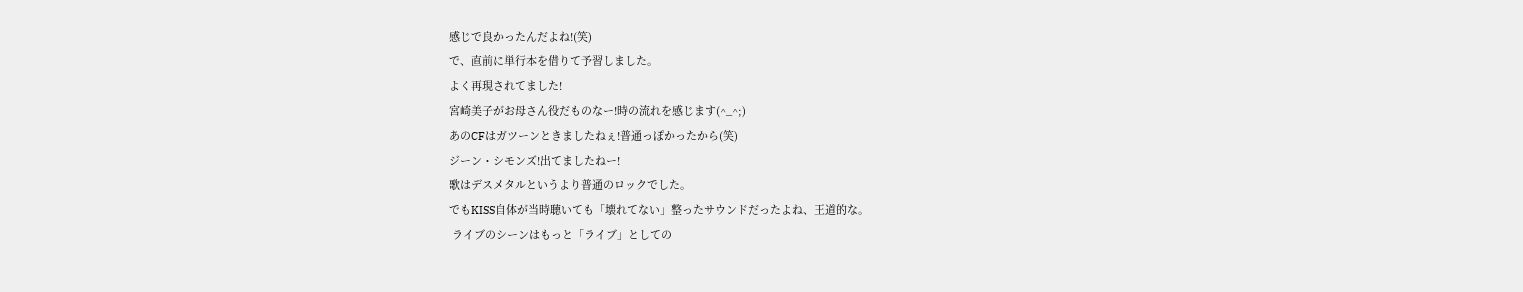感じで良かったんだよね!(笑)
で、直前に単行本を借りて予習しました。
よく再現されてました!
宮崎美子がお母さん役だものなー!時の流れを感じます(^_^;)
あのCFはガツーンときましたねぇ!普通っぽかったから(笑)
ジーン・シモンズ!出てましたねー!
歌はデスメタルというより普通のロックでした。
でもKISS自体が当時聴いても「壊れてない」整ったサウンドだったよね、王道的な。
 ライブのシーンはもっと「ライブ」としての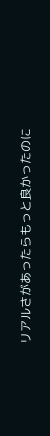リアルさがあったらもっと良かったのに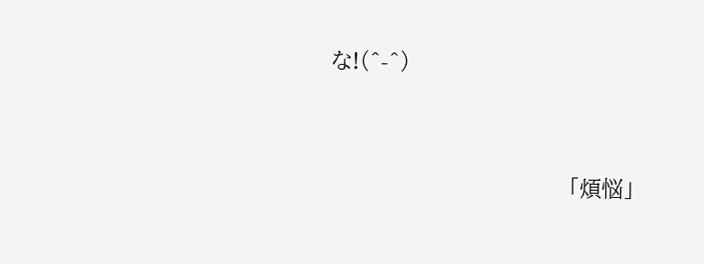な!(^-^)


                                  「煩悩」